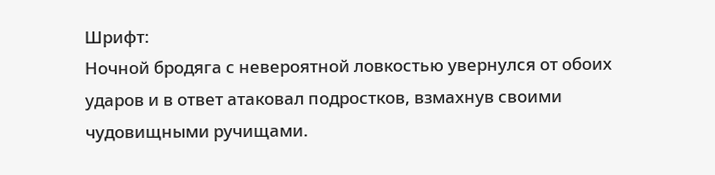Шрифт:
Ночной бродяга с невероятной ловкостью увернулся от обоих ударов и в ответ атаковал подростков, взмахнув своими чудовищными ручищами.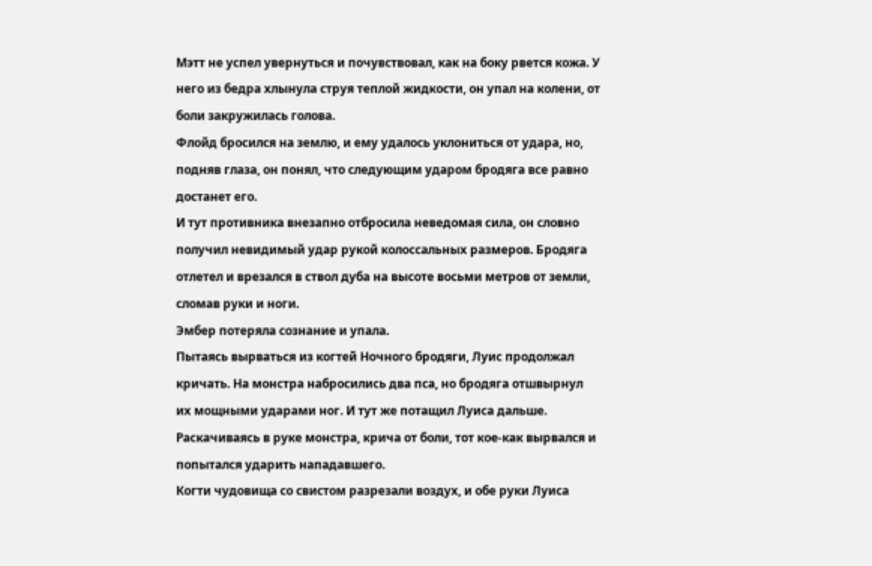Мэтт не успел увернуться и почувствовал, как на боку рвется кожа. У него из бедра хлынула струя теплой жидкости, он упал на колени, от боли закружилась голова.
Флойд бросился на землю, и ему удалось уклониться от удара, но, подняв глаза, он понял, что следующим ударом бродяга все равно достанет его.
И тут противника внезапно отбросила неведомая сила, он словно получил невидимый удар рукой колоссальных размеров. Бродяга отлетел и врезался в ствол дуба на высоте восьми метров от земли, сломав руки и ноги.
Эмбер потеряла сознание и упала.
Пытаясь вырваться из когтей Ночного бродяги, Луис продолжал кричать. На монстра набросились два пса, но бродяга отшвырнул их мощными ударами ног. И тут же потащил Луиса дальше. Раскачиваясь в руке монстра, крича от боли, тот кое-как вырвался и попытался ударить нападавшего.
Когти чудовища со свистом разрезали воздух, и обе руки Луиса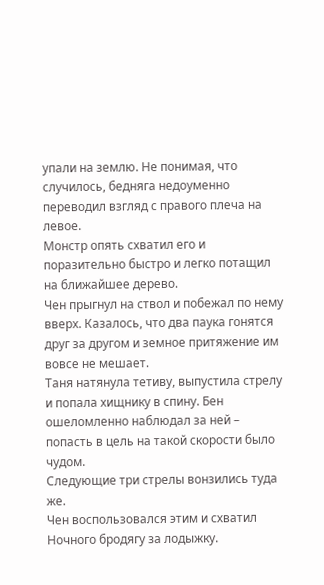упали на землю. Не понимая, что случилось, бедняга недоуменно переводил взгляд с правого плеча на левое.
Монстр опять схватил его и поразительно быстро и легко потащил на ближайшее дерево.
Чен прыгнул на ствол и побежал по нему вверх. Казалось, что два паука гонятся друг за другом и земное притяжение им вовсе не мешает.
Таня натянула тетиву, выпустила стрелу и попала хищнику в спину. Бен ошеломленно наблюдал за ней – попасть в цель на такой скорости было чудом.
Следующие три стрелы вонзились туда же.
Чен воспользовался этим и схватил Ночного бродягу за лодыжку.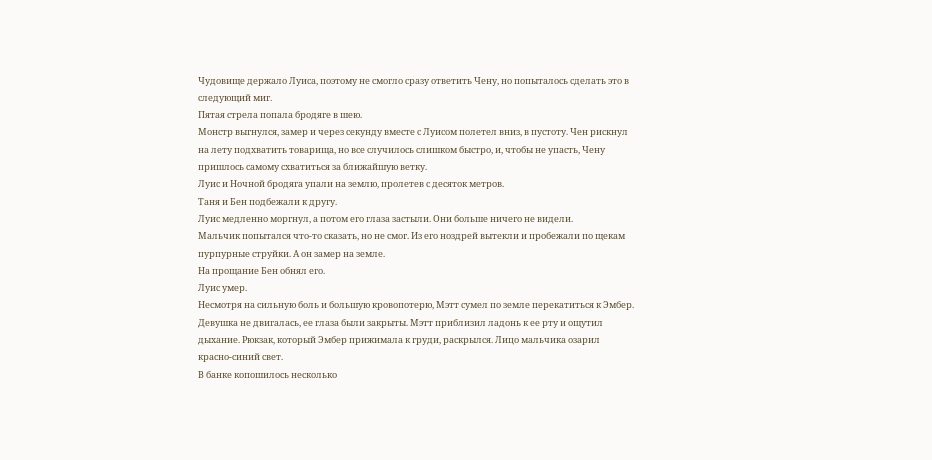Чудовище держало Луиса, поэтому не смогло сразу ответить Чену, но попыталось сделать это в следующий миг.
Пятая стрела попала бродяге в шею.
Монстр выгнулся, замер и через секунду вместе с Луисом полетел вниз, в пустоту. Чен рискнул на лету подхватить товарища, но все случилось слишком быстро, и, чтобы не упасть, Чену пришлось самому схватиться за ближайшую ветку.
Луис и Ночной бродяга упали на землю, пролетев с десяток метров.
Таня и Бен подбежали к другу.
Луис медленно моргнул, а потом его глаза застыли. Они больше ничего не видели.
Мальчик попытался что-то сказать, но не смог. Из его ноздрей вытекли и пробежали по щекам пурпурные струйки. А он замер на земле.
На прощание Бен обнял его.
Луис умер.
Несмотря на сильную боль и большую кровопотерю, Мэтт сумел по земле перекатиться к Эмбер.
Девушка не двигалась, ее глаза были закрыты. Мэтт приблизил ладонь к ее рту и ощутил дыхание. Рюкзак, который Эмбер прижимала к груди, раскрылся. Лицо мальчика озарил красно-синий свет.
В банке копошилось несколько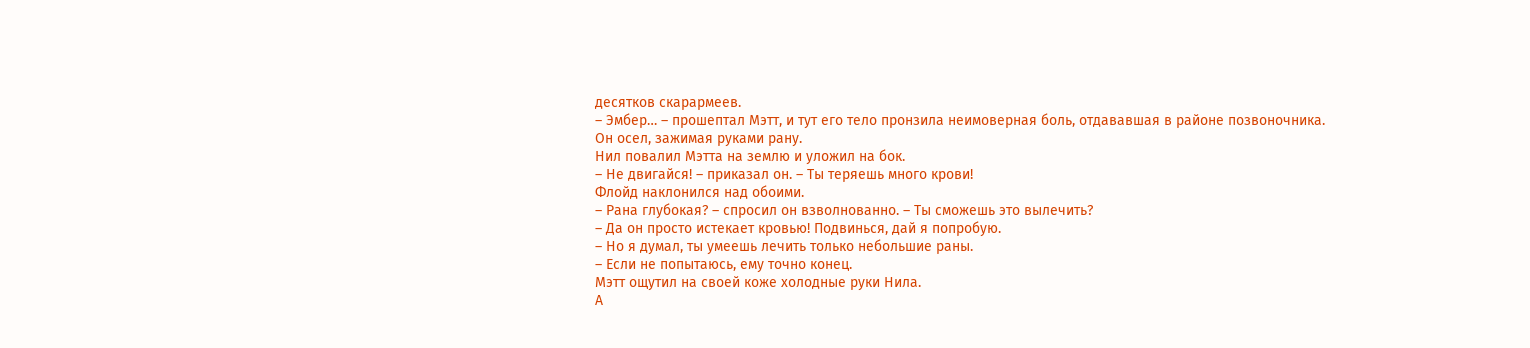десятков скарармеев.
– Эмбер… – прошептал Мэтт, и тут его тело пронзила неимоверная боль, отдававшая в районе позвоночника.
Он осел, зажимая руками рану.
Нил повалил Мэтта на землю и уложил на бок.
– Не двигайся! – приказал он. – Ты теряешь много крови!
Флойд наклонился над обоими.
– Рана глубокая? – спросил он взволнованно. – Ты сможешь это вылечить?
– Да он просто истекает кровью! Подвинься, дай я попробую.
– Но я думал, ты умеешь лечить только небольшие раны.
– Если не попытаюсь, ему точно конец.
Мэтт ощутил на своей коже холодные руки Нила.
А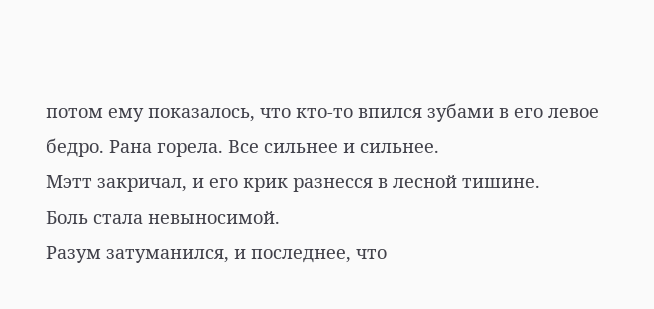потом ему показалось, что кто-то впился зубами в его левое бедро. Рана горела. Все сильнее и сильнее.
Мэтт закричал, и его крик разнесся в лесной тишине.
Боль стала невыносимой.
Разум затуманился, и последнее, что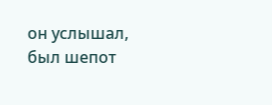он услышал, был шепот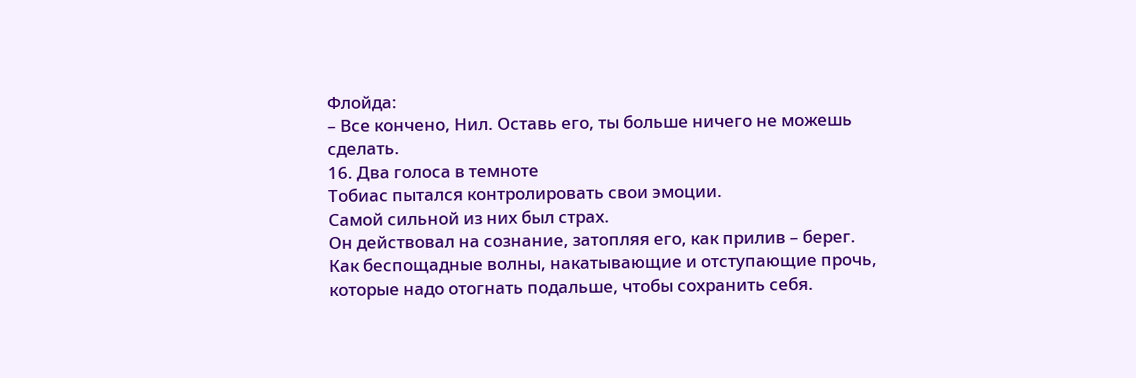Флойда:
– Все кончено, Нил. Оставь его, ты больше ничего не можешь сделать.
16. Два голоса в темноте
Тобиас пытался контролировать свои эмоции.
Самой сильной из них был страх.
Он действовал на сознание, затопляя его, как прилив – берег. Как беспощадные волны, накатывающие и отступающие прочь, которые надо отогнать подальше, чтобы сохранить себя.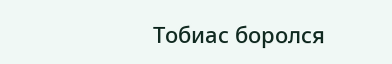Тобиас боролся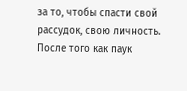за то, чтобы спасти свой рассудок, свою личность.
После того как паук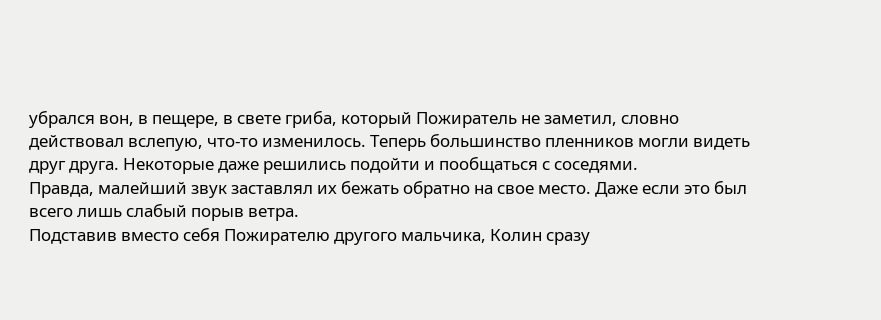убрался вон, в пещере, в свете гриба, который Пожиратель не заметил, словно действовал вслепую, что-то изменилось. Теперь большинство пленников могли видеть друг друга. Некоторые даже решились подойти и пообщаться с соседями.
Правда, малейший звук заставлял их бежать обратно на свое место. Даже если это был всего лишь слабый порыв ветра.
Подставив вместо себя Пожирателю другого мальчика, Колин сразу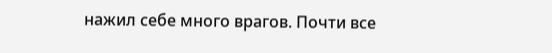нажил себе много врагов. Почти все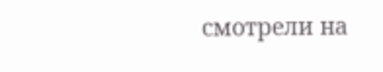смотрели на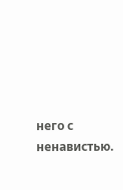него с ненавистью.